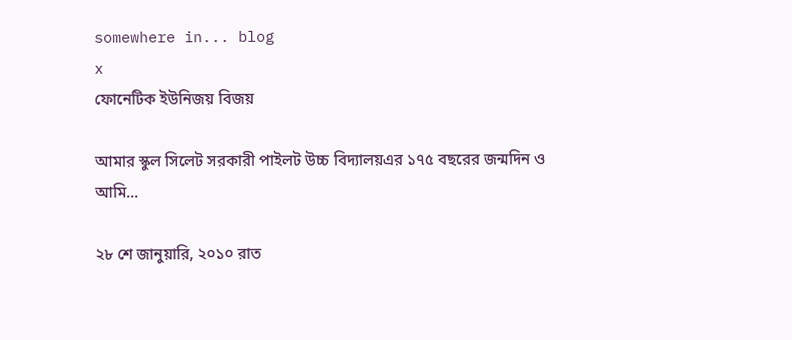somewhere in... blog
x
ফোনেটিক ইউনিজয় বিজয়

আমার স্কুল সিলেট সরকারী পাইলট উচ্চ বিদ্যালয়এর ১৭৫ বছরের জন্মদিন ও আমি...

২৮ শে জানুয়ারি, ২০১০ রাত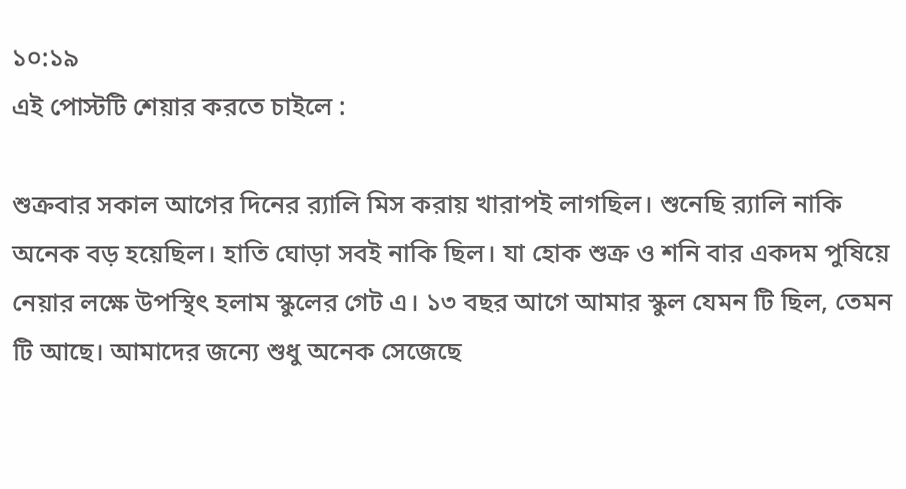১০:১৯
এই পোস্টটি শেয়ার করতে চাইলে :

শুক্রবার সকাল আগের দিনের র‌্যালি মিস করায় খারাপই লাগছিল। শুনেছি র‌্যালি নাকি অনেক বড় হয়েছিল। হাতি ঘোড়া সবই নাকি ছিল। যা হোক শুক্র ও শনি বার একদম পুষিয়ে নেয়ার লক্ষে উপস্থিৎ হলাম স্কুলের গেট এ। ১৩ বছর আগে আমার স্কুল যেমন টি ছিল, তেমন টি আছে। আমাদের জন্যে শুধু অনেক সেজেছে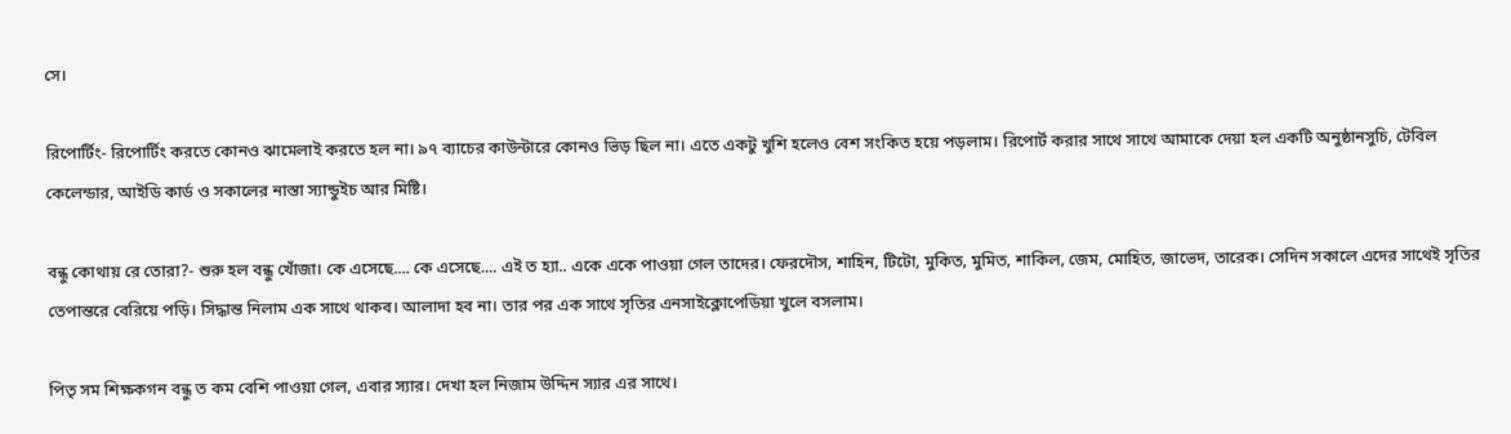সে।

রিপোর্টিং- রিপোর্টিং করতে কোনও ঝামেলাই করতে হল না। ৯৭ ব্যাচের কাউন্টারে কোনও ভিড় ছিল না। এতে একটু খুশি হলেও বেশ সংকিত হয়ে পড়লাম। রিপোর্ট করার সাথে সাথে আমাকে দেয়া হল একটি অনুষ্ঠানসুচি, টেবিল কেলেন্ডার, আইডি কার্ড ও সকালের নাস্তা স্যান্ডুইচ আর মিষ্টি।

বন্ধু কোথায় রে তোরা?- শুরু হল বন্ধু খোঁজা। কে এসেছে.... কে এসেছে.... এই ত হ্যা.. একে একে পাওয়া গেল তাদের। ফেরদৌস, শাহিন, টিটো, মুকিত, মুমিত, শাকিল, জেম, মোহিত, জাভেদ, তারেক। সেদিন সকালে এদের সাথেই সৃতির তেপান্তরে বেরিয়ে পড়ি। সিদ্ধান্ত নিলাম এক সাথে থাকব। আলাদা হব না। তার পর এক সাথে সৃতির এনসাইক্লোপেডিয়া খুলে বসলাম।

পিতৃ সম শিক্ষকগন বন্ধু ত কম বেশি পাওয়া গেল, এবার স্যার। দেখা হল নিজাম উদ্দিন স্যার এর সাথে।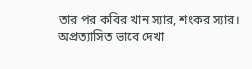তার পর কবির খান স্যার, শংকর স্যার। অপ্রত্যাসিত ভাবে দেখা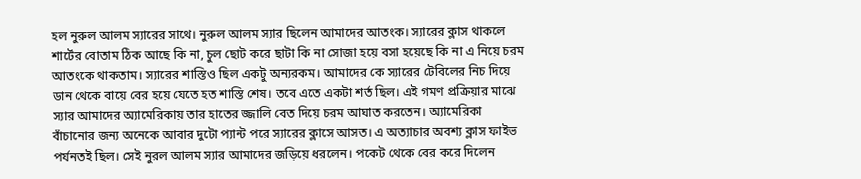হল নুরুল আলম স্যারের সাথে। নুরুল আলম স্যার ছিলেন আমাদের আতংক। স্যারের ক্লাস থাকলে শার্টের বোতাম ঠিক আছে কি না, চুল ছোট করে ছাটা কি না সোজা হয়ে বসা হয়েছে কি না এ নিয়ে চরম আতংকে থাকতাম। স্যারের শাস্তিও ছিল একটু অন্যরকম। আমাদের কে স্যারের টেবিলের নিচ দিয়ে ডান থেকে বায়ে বের হয়ে যেতে হত শাস্তি শেষ। তবে এতে একটা শর্ত ছিল। এই গমণ প্রক্রিয়ার মাঝে স্যার আমাদের অ্যামেরিকায় তার হাতের জ্জালি বেত দিয়ে চরম আঘাত করতেন। অ্যামেরিকা বাঁচানোর জন্য অনেকে আবার দুটো প্যান্ট পরে স্যারের ক্লাসে আসত। এ অত্যাচার অবশ্য ক্লাস ফাইভ পর্যনতই ছিল। সেই নুরল আলম স্যার আমাদের জড়িয়ে ধরলেন। পকেট থেকে বের করে দিলেন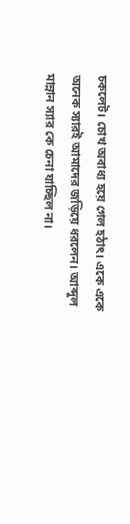চকলেট। চোখ অবাধ্য হয়ে গেল হঠাৎ। একে একে অনেক স্যারই আমাদের জড়িয়ে ধরলেন। আব্দুল মান্নান স্যার কে চেনা যাচ্ছিল না।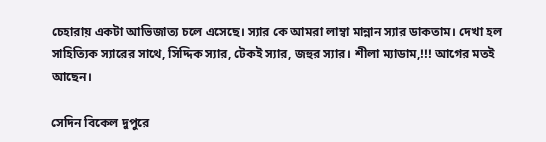চেহারায় একটা আভিজাত্য চলে এসেছে। স্যার কে আমরা লাম্বা মান্নান স্যার ডাকতাম। দেখা হল সাহিত্যিক স্যারের সাথে, সিদ্দিক স্যার, টেকই স্যার, জহুর স্যার। শীলা ম্যাডাম,!!! আগের মতই আছেন।

সেদিন বিকেল দুপুরে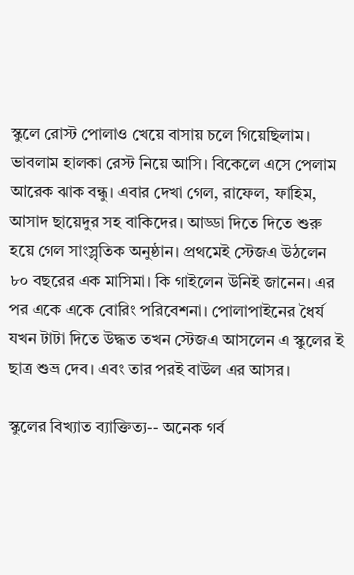স্কুলে রোস্ট পোলাও খেয়ে বাসায় চলে গিয়েছিলাম। ভাবলাম হালকা রেস্ট নিয়ে আসি। বিকেলে এসে পেলাম আরেক ঝাক বন্ধু। এবার দেখা গেল, রাফেল, ফাহিম, আসাদ ছায়েদুর সহ বাকিদের। আড্ডা দিতে দিতে শুরু হয়ে গেল সাংস্লৃতিক অনুষ্ঠান। প্রথমেই স্টেজএ উঠলেন ৮০ বছরের এক মাসিমা। কি গাইলেন উনিই জানেন। এর পর একে একে বোরিং পরিবেশনা। পোলাপাইনের ধৈর্য যখন টাটা দিতে উদ্ধত তখন স্টেজএ আসলেন এ স্কুলের ই ছাত্র শুভ্র দেব। এবং তার পরই বাউল এর আসর।

স্কুলের বিখ্যাত ব্যাক্তিত্য-- অনেক গর্ব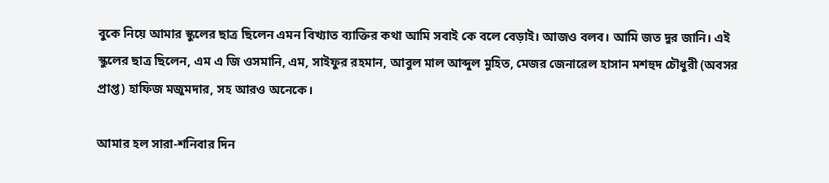বুকে নিয়ে আমার স্কুলের ছাত্র ছিলেন এমন বিখ্যাত ব্যাক্তির কথা আমি সবাই কে বলে বেড়াই। আজও বলব। আমি জত দুর জানি। এই স্কুলের ছাত্র ছিলেন, এম এ জি ওসমানি, এম, সাইফুর রহমান, আবুল মাল আব্দুল মুহিত, মেজর জেনারেল হাসান মশহুদ চৌধুরী (অবসর প্রাপ্ত) হাফিজ মজুমদার, সহ আরও অনেকে।

আমার হল সারা-শনিবার দিন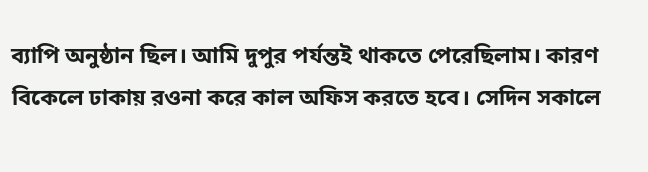ব্যাপি অনুষ্ঠান ছিল। আমি দুপুর পর্যন্তই থাকতে পেরেছিলাম। কারণ বিকেলে ঢাকায় রওনা করে কাল অফিস করতে হবে। সেদিন সকালে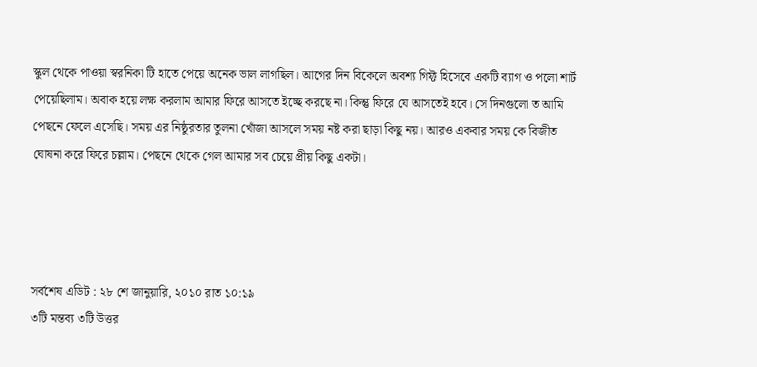স্কুল থেকে পাওয়া স্বরনিকা টি হাতে পেয়ে অনেক ভাল লাগছিল। আগের দিন বিকেলে অবশ্য গিফ্ট হিসেবে একটি ব্যাগ ও পলো শার্ট পেয়েছিলাম। অবাক হয়ে লক্ষ করলাম আমার ফিরে আসতে ইচ্ছে করছে না। কিন্তু ফিরে যে আসতেই হবে। সে দিনগুলো ত আমি পেছনে ফেলে এসেছি। সময় এর নিষ্ঠুরতার তুলনা খোঁজা আসলে সময় নষ্ট করা ছাড়া কিছু নয়। আরও একবার সময় কে বিজীত ঘোষনা করে ফিরে চল্লাম। পেছনে থেকে গেল আমার সব চেয়ে প্রীয় কিছু একটা।




সর্বশেষ এডিট : ২৮ শে জানুয়ারি, ২০১০ রাত ১০:১৯
৩টি মন্তব্য ৩টি উত্তর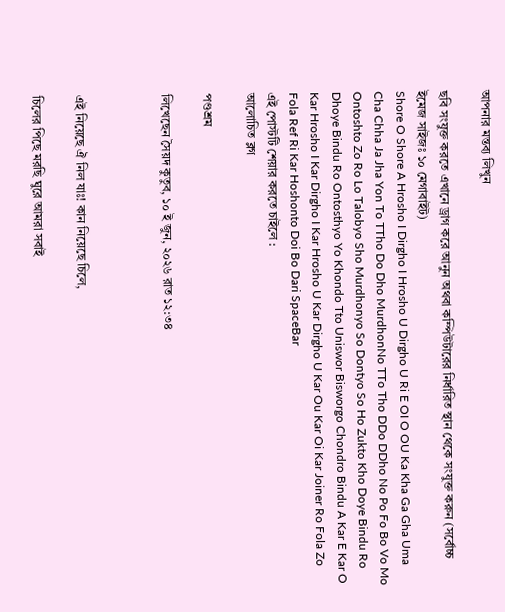আপনার মন্তব্য লিখুন

ছবি সংযুক্ত করতে এখানে ড্রাগ করে আনুন অথবা কম্পিউটারের নির্ধারিত স্থান থেকে সংযুক্ত করুন (সর্বোচ্চ ইমেজ সাইজঃ ১০ মেগাবাইট)
Shore O Shore A Hrosho I Dirgho I Hrosho U Dirgho U Ri E OI O OU Ka Kha Ga Gha Uma Cha Chha Ja Jha Yon To TTho Do Dho MurdhonNo TTo Tho DDo DDho No Po Fo Bo Vo Mo Ontoshto Zo Ro Lo Talobyo Sho Murdhonyo So Dontyo So Ho Zukto Kho Doye Bindu Ro Dhoye Bindu Ro Ontosthyo Yo Khondo Tto Uniswor Bisworgo Chondro Bindu A Kar E Kar O Kar Hrosho I Kar Dirgho I Kar Hrosho U Kar Dirgho U Kar Ou Kar Oi Kar Joiner Ro Fola Zo Fola Ref Ri Kar Hoshonto Doi Bo Dari SpaceBar
এই পোস্টটি শেয়ার করতে চাইলে :
আলোচিত ব্লগ

পণ্ডশ্রম

লিখেছেন সৈয়দ কুতুব, ১০ ই জুন, ২০২৬ রাত ১২:৩৪



এই নিয়েছে ঐ নিল যাঃ! কান নিয়েছে চিলে,

চিলের পিছে মরছি ঘুরে আমরা সবাই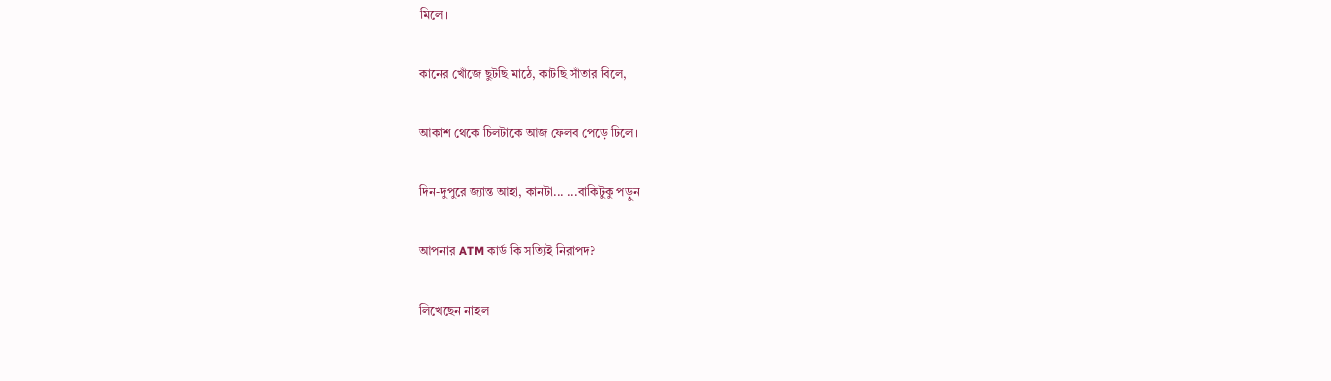মিলে।

কানের খোঁজে ছুটছি মাঠে, কাটছি সাঁতার বিলে,

আকাশ থেকে চিলটাকে আজ ফেলব পেড়ে ঢিলে।

দিন-দুপুরে জ্যান্ত আহা, কানটা... ...বাকিটুকু পড়ুন

আপনার ATM কার্ড কি সত্যিই নিরাপদ?

লিখেছেন নাহল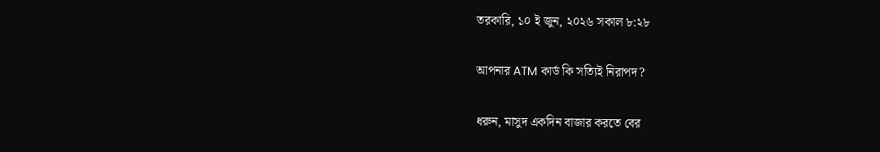তরকারি, ১০ ই জুন, ২০২৬ সকাল ৮:২৮

আপনার ATM কার্ড কি সত্যিই নিরাপদ?

ধরুন, মাসুদ একদিন বাজার করতে বের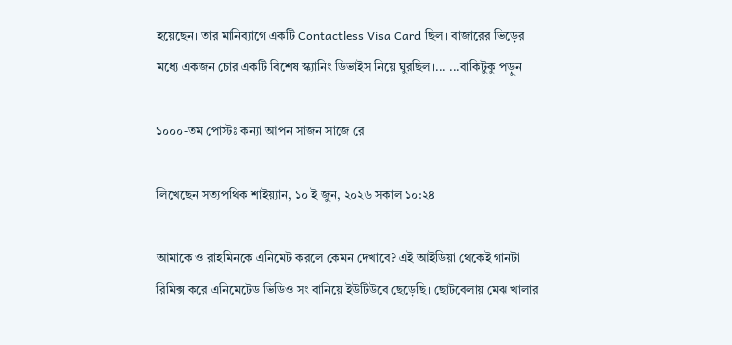হয়েছেন। তার মানিব্যাগে একটি Contactless Visa Card ছিল। বাজারের ভিড়ের মধ্যে একজন চোর একটি বিশেষ স্ক্যানিং ডিভাইস নিয়ে ঘুরছিল।... ...বাকিটুকু পড়ুন

১০০০-তম পোস্টঃ কন্যা আপন সাজন সাজে রে

লিখেছেন সত্যপথিক শাইয়্যান, ১০ ই জুন, ২০২৬ সকাল ১০:২৪

আমাকে ও রাহমিনকে এনিমেট করলে কেমন দেখাবে? এই আইডিয়া থেকেই গানটা রিমিক্স করে এনিমেটেড ভিডিও সং বানিয়ে ইউটিউবে ছেড়েছি। ছোটবেলায় মেঝ খালার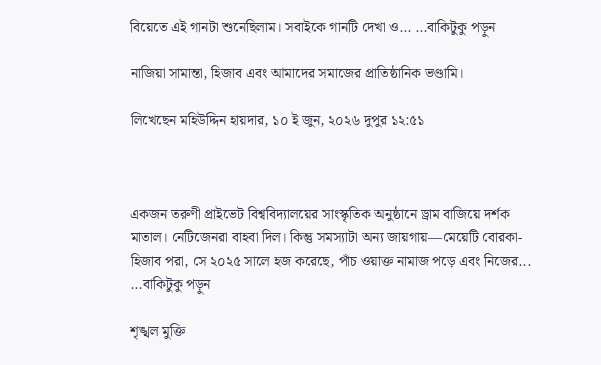বিয়েতে এই গানটা শুনেছিলাম। সবাইকে গানটি দেখা ও... ...বাকিটুকু পড়ুন

নাজিয়া সামান্তা, হিজাব এবং আমাদের সমাজের প্রাতিষ্ঠানিক ভণ্ডামি।

লিখেছেন মহিউদ্দিন হায়দার, ১০ ই জুন, ২০২৬ দুপুর ১২:৫১



একজন তরুণী প্রাইভেট বিশ্ববিদ্যালয়ের সাংস্কৃতিক অনুষ্ঠানে ড্রাম বাজিয়ে দর্শক মাতাল। নেটিজেনরা বাহবা দিল। কিন্তু সমস্যাটা অন্য জায়গায়—মেয়েটি বোরকা-হিজাব পরা, সে ২০২৫ সালে হজ করেছে, পাঁচ ওয়াক্ত নামাজ পড়ে এবং নিজের... ...বাকিটুকু পড়ুন

শৃঙ্খল মুক্তি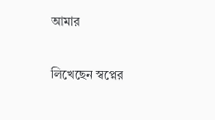আমার

লিখেছেন স্বপ্নের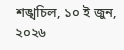শঙ্খচিল, ১০ ই জুন, ২০২৬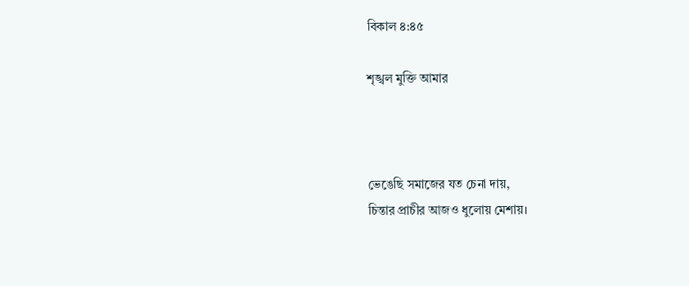বিকাল ৪:৪৫

শৃঙ্খল মুক্তি আমার



ভেঙেছি সমাজের যত চেনা দায়,
চিন্তার প্রাচীর আজও ধুলোয় মেশায়।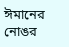ঈমানের নোঙর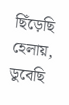ছিঁড়েছি হেলায়,
ডুবেছি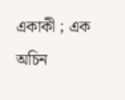একাকী ; এক অচিন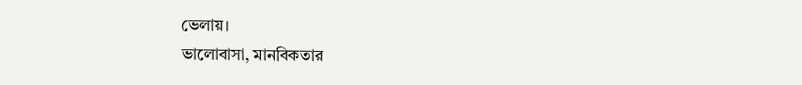ভেলায়।
ভালোবাসা, মানবিকতার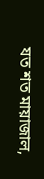যত শত মায়াজাল,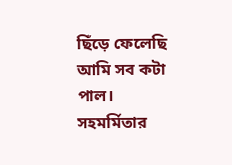ছিঁড়ে ফেলেছি আমি সব কটা পাল।
সহমর্মিতার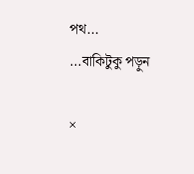পথ... ...বাকিটুকু পড়ুন

×